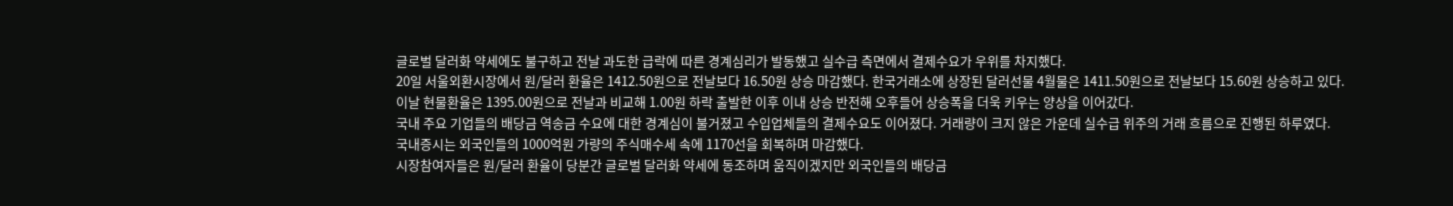글로벌 달러화 약세에도 불구하고 전날 과도한 급락에 따른 경계심리가 발동했고 실수급 측면에서 결제수요가 우위를 차지했다.
20일 서울외환시장에서 원/달러 환율은 1412.50원으로 전날보다 16.50원 상승 마감했다. 한국거래소에 상장된 달러선물 4월물은 1411.50원으로 전날보다 15.60원 상승하고 있다.
이날 현물환율은 1395.00원으로 전날과 비교해 1.00원 하락 출발한 이후 이내 상승 반전해 오후들어 상승폭을 더욱 키우는 양상을 이어갔다.
국내 주요 기업들의 배당금 역송금 수요에 대한 경계심이 불거졌고 수입업체들의 결제수요도 이어졌다. 거래량이 크지 않은 가운데 실수급 위주의 거래 흐름으로 진행된 하루였다.
국내증시는 외국인들의 1000억원 가량의 주식매수세 속에 1170선을 회복하며 마감했다.
시장참여자들은 원/달러 환율이 당분간 글로벌 달러화 약세에 동조하며 움직이겠지만 외국인들의 배당금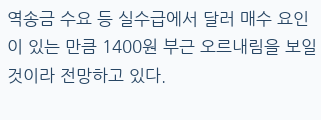역송금 수요 등 실수급에서 달러 매수 요인이 있는 만큼 1400원 부근 오르내림을 보일 것이라 전망하고 있다.